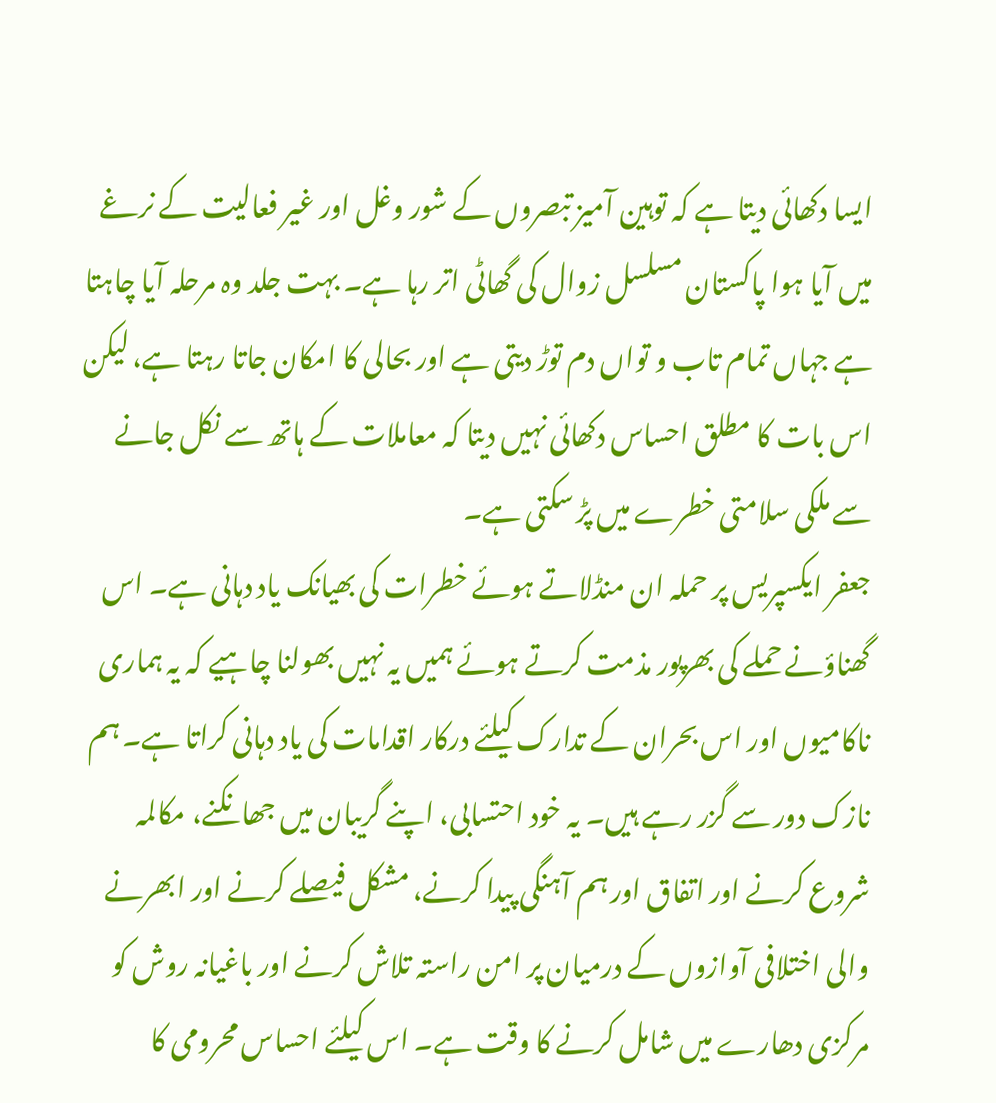ایسا دکھائی دیتا ہے کہ توہین آمیز تبصروں کے شور وغل اور غیر فعالیت کے نرغے میں آیا ہوا پاکستان مسلسل زوال کی گھاٹی اتر رہا ہے۔ بہت جلد وہ مرحلہ آیا چاہتا ہے جہاں تمام تاب و تواں دم توڑ دیتی ہے اور بحالی کا امکان جاتا رہتا ہے، لیکن اس بات کا مطلق احساس دکھائی نہیں دیتا کہ معاملات کے ہاتھ سے نکل جانے سے ملکی سلامتی خطرے میں پڑ سکتی ہے۔
جعفر ایکسپریس پر حملہ ان منڈلاتے ہوئے خطرات کی بھیانک یاد دہانی ہے۔ اس گھناؤنے حملے کی بھرپور مذمت کرتے ہوئے ہمیں یہ نہیں بھولنا چاہیے کہ یہ ہماری ناکامیوں اور اس بحران کے تدارک کیلئے درکار اقدامات کی یاد دہانی کراتا ہے۔ ہم نازک دور سے گزر رہے ہیں۔ یہ خود احتسابی، اپنے گریبان میں جھانکنے، مکالمہ شروع کرنے اور اتفاق اور ہم آہنگی پیدا کرنے، مشکل فیصلے کرنے اور ابھرنے والی اختلافی آوازوں کے درمیان پر امن راستہ تلاش کرنے اور باغیانہ روش کو مرکزی دھارے میں شامل کرنے کا وقت ہے۔ اس کیلئے احساس محرومی کا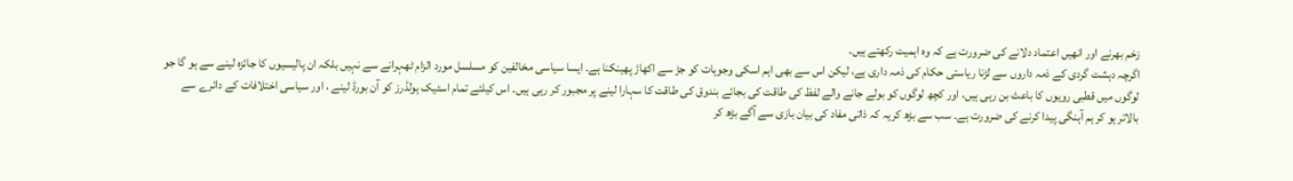زخم بھرنے اور انھیں اعتماد دلانے کی ضرورت ہے کہ وہ اہمیت رکھتے ہیں۔
اگرچہ دہشت گردی کے ذمہ داروں سے لڑنا ریاستی حکام کی ذمہ داری ہے، لیکن اس سے بھی اہم اسکی وجوہات کو جڑ سے اکھاڑ پھینکنا ہے۔ ایسا سیاسی مخالفین کو مسلسل مورد الزام ٹھہرانے سے نہیں بلکہ ان پالیسیوں کا جائزہ لینے سے ہو گا جو لوگوں میں قطبی رویوں کا باعث بن رہی ہیں، اور کچھ لوگوں کو بولے جانے والے لفظ کی طاقت کی بجائے بندوق کی طاقت کا سہارا لینے پر مجبور کر رہی ہیں۔ اس کیلئے تمام اسٹیک ہولڈرز کو آن بورڈ لینے ، اور سیاسی اختلافات کے دائرے سے بالاتر ہو کر ہم آہنگی پیدا کرنے کی ضرورت ہے۔ سب سے بڑھ کریہ کہ ذاتی مفاد کی بیان بازی سے آگے بڑھ کر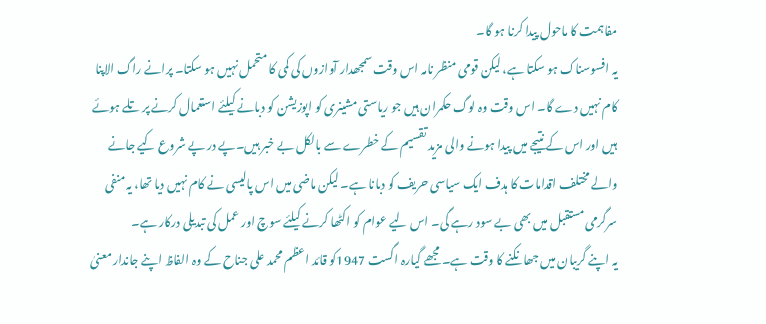مفاہمت کا ماحول پیدا کرنا ہو گا۔
یہ افسوسناک ہو سکتا ہے، لیکن قومی منظر نامہ اس وقت سمجھدار آوازوں کی کمی کا متحمل نہیں ہو سکتا۔ پرانے راگ الاپنا کام نہیں دے گا۔ اس وقت وہ لوگ حکمران ہیں جو ریاستی مشینری کو اپوزیشن کو دبانے کیلئے استعمال کرنے پر تلے ہوئے ہیں اور اس کے نتیجے میں پیدا ہونے والی مزید تقسیم کے خطرے سے بالکل بے خبر ہیں۔پے در پے شروع کیے جانے والے مختلف اقدامات کا ہدف ایک سیاسی حریف کو دبانا ہے۔ لیکن ماضی میں اس پالیسی نے کام نہیں دیا تھا، یہ منفی سرگرمی مستقبل میں بھی بے سود رہے گی۔ اس لیے عوام کو اکٹھا کرنے کیلئے سوچ اور عمل کی تبدیلی درکار ہے۔
یہ اپنے گریبان میں جھانکنے کا وقت ہے۔ مجھے گیارہ اگست 1947کو قائد اعظم محمد علی جناح کے وہ الفاظ اپنے جاندار معنیٰ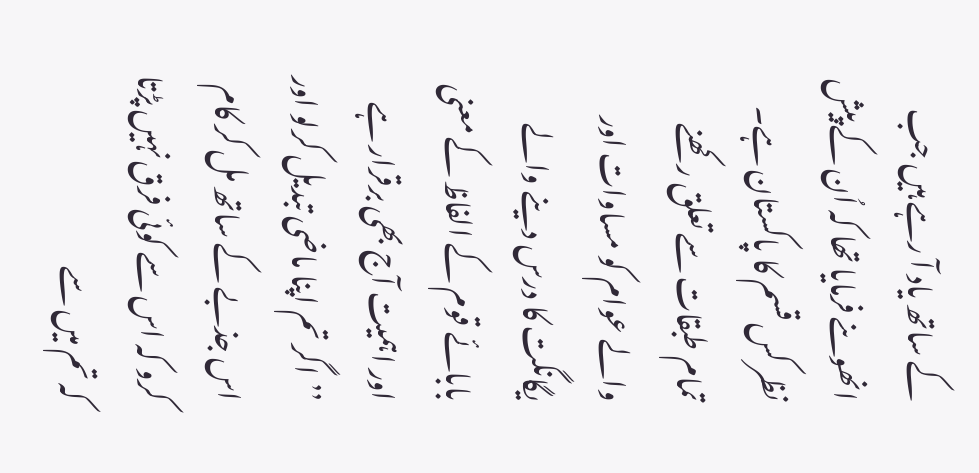کے ساتھ یاد آ رہے ہیں جب انھوںنے فرمایا تھا کہ اُن کے پیش نظر کس قسم کا پاکستان ہے۔ تمام طبقات سے تعلق رکھنے والے عوام کو مساوات اور یگانگت کا درس دینے والے بابائے قوم کے الفاظ کے معنی اور اہمیت آج بھی برقرار ہے ’’اگر تم اپنا ماضی تبدیل کرلو اور اس جذبے کے ساتھ مل کر کام کرو کہ اس سے کوئی فرق نہیں پڑتا کہ تم میں سے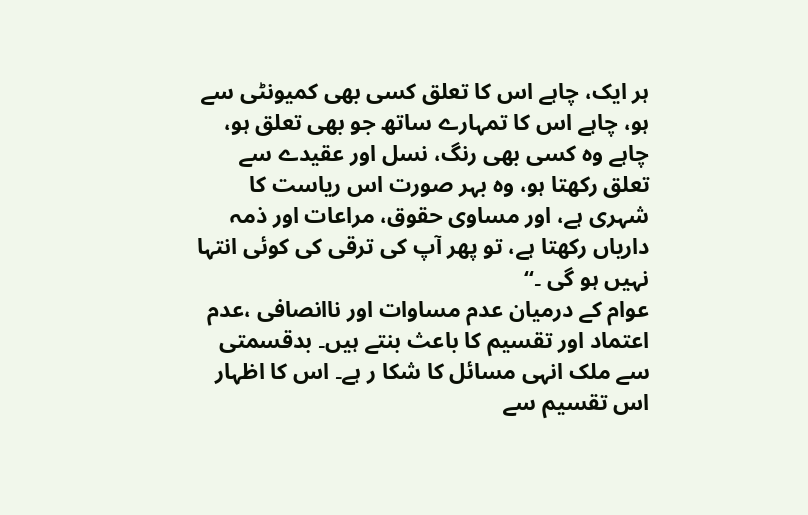ہر ایک، چاہے اس کا تعلق کسی بھی کمیونٹی سے ہو، چاہے اس کا تمہارے ساتھ جو بھی تعلق ہو، چاہے وہ کسی بھی رنگ، نسل اور عقیدے سے تعلق رکھتا ہو، وہ بہر صورت اس ریاست کا شہری ہے، اور مساوی حقوق، مراعات اور ذمہ داریاں رکھتا ہے، تو پھر آپ کی ترقی کی کوئی انتہا نہیں ہو گی ۔‘‘
عوام کے درمیان عدم مساوات اور ناانصافی ،عدم اعتماد اور تقسیم کا باعث بنتے ہیں۔ بدقسمتی سے ملک انہی مسائل کا شکا ر ہے۔ اس کا اظہار اس تقسیم سے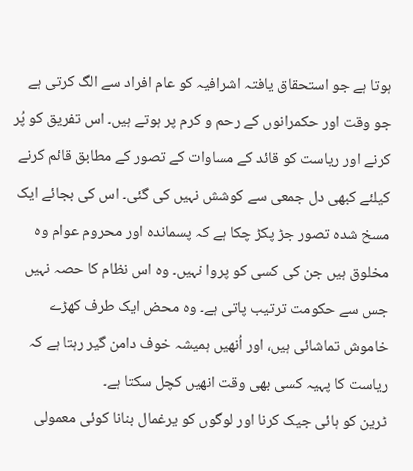ہوتا ہے جو استحقاق یافتہ اشرافیہ کو عام افراد سے الگ کرتی ہے جو وقت اور حکمرانوں کے رحم و کرم پر ہوتے ہیں۔ اس تفریق کو پُر کرنے اور ریاست کو قائد کے مساوات کے تصور کے مطابق قائم کرنے کیلئے کبھی دل جمعی سے کوشش نہیں کی گئی۔ اس کی بجائے ایک مسخ شدہ تصور جڑ پکڑ چکا ہے کہ پسماندہ اور محروم عوام وہ مخلوق ہیں جن کی کسی کو پروا نہیں۔ وہ اس نظام کا حصہ نہیں جس سے حکومت ترتیب پاتی ہے۔ وہ محض ایک طرف کھڑے خاموش تماشائی ہیں، اور اُنھیں ہمیشہ خوف دامن گیر رہتا ہے کہ ریاست کا پہیہ کسی بھی وقت انھیں کچل سکتا ہے۔
ٹرین کو ہائی جیک کرنا اور لوگوں کو یرغمال بنانا کوئی معمولی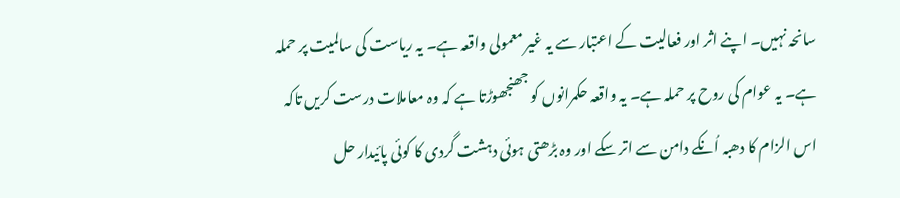سانحہ نہیں۔ اپنے اثر اور فعالیت کے اعتبار سے یہ غیر معمولی واقعہ ہے۔ یہ ریاست کی سالمیت پر حملہ ہے۔ یہ عوام کی روح پر حملہ ہے۔ یہ واقعہ حکمرانوں کو جھنجھوڑتا ہے کہ وہ معاملات درست کریں تاکہ اس الزام کا دھبہ اُنکے دامن سے اتر سکے اور وہ بڑھتی ہوئی دہشت گردی کا کوئی پائیدار حل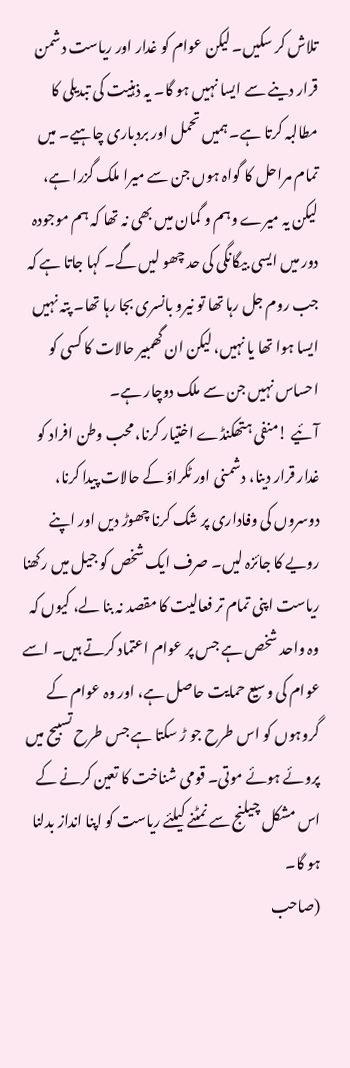تلاش کر سکیں۔ لیکن عوام کو غدار اور ریاست دشمن قرار دینے سے ایسا نہیں ہو گا۔ یہ ذہنیت کی تبدیلی کا مطالبہ کرتا ہے۔ ہمیں تحمل اور بردباری چاہیے۔ میں تمام مراحل کا گواہ ہوں جن سے میرا ملک گزرا ہے، لیکن یہ میرے وہم و گمان میں بھی نہ تھا کہ ہم موجودہ دور میں ایسی بیگانگی کی حد چھو لیں گے۔ کہا جاتا ہے کہ جب روم جل رہا تھا تو نیرو بانسری بجا رہا تھا۔ پتہ نہیں ایسا ہوا تھا یا نہیں، لیکن ان گھمبیر حالات کا کسی کو احساس نہیں جن سے ملک دوچار ہے۔
آئیے !منفی ہتھکنڈے اختیار کرنا، محب وطن افراد کو غدار قرار دینا، دشمنی اور ٹکراؤ کے حالات پیدا کرنا، دوسروں کی وفاداری پر شک کرنا چھوڑ دیں اور اپنے رویے کا جائزہ لیں۔ صرف ایک شخص کو جیل میں رکھنا ریاست اپنی تمام تر فعالیت کا مقصد نہ بنا لے، کیوں کہ وہ واحد شخص ہے جس پر عوام اعتماد کرتے ہیں۔ اسے عوام کی وسیع حمایت حاصل ہے، اور وہ عوام کے گروہوں کو اس طرح جو ڑ سکتا ہے جس طرح تسبیح میں پروئے ہوئے موتی۔ قومی شناخت کا تعین کرنے کے اس مشکل چیلنج سے نمٹنے کیلئے ریاست کو اپنا انداز بدلنا ہو گا۔
(صاحب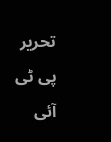تحریر پی ٹی آئی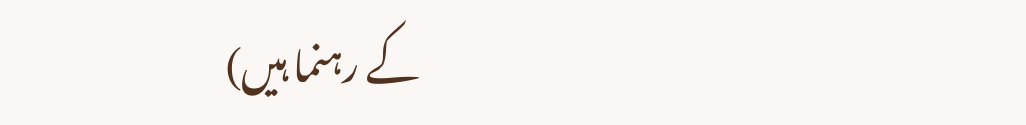کے رہنما ہیں)